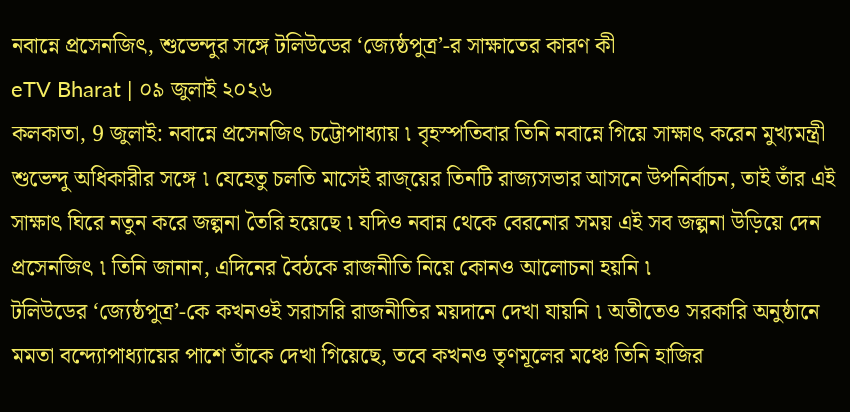নবান্নে প্রসেনজিৎ, শুভেন্দুর সঙ্গে টলিউডের ‘জ্যেষ্ঠপুত্র’-র সাক্ষাতের কারণ কী
eTV Bharat | ০৯ জুলাই ২০২৬
কলকাতা, 9 জুলাই: নবান্নে প্রসেনজিৎ চট্টোপাধ্যায় ৷ বৃহস্পতিবার তিনি নবান্নে গিয়ে সাক্ষাৎ করেন মুখ্যমন্ত্রী শুভেন্দু অধিকারীর সঙ্গে ৷ যেহেতু চলতি মাসেই রাজ্য়ের তিনটি রাজ্যসভার আসনে উপনির্বাচন, তাই তাঁর এই সাক্ষাৎ ঘিরে নতুন করে জল্পনা তৈরি হয়েছে ৷ যদিও নবান্ন থেকে বেরনোর সময় এই সব জল্পনা উড়িয়ে দেন প্রসেনজিৎ ৷ তিনি জানান, এদিনের বৈঠকে রাজনীতি নিয়ে কোনও আলোচনা হয়নি ৷
টলিউডের ‘জ্যেষ্ঠপুত্র’-কে কখনওই সরাসরি রাজনীতির ময়দানে দেখা যায়নি ৷ অতীতেও সরকারি অনুষ্ঠানে মমতা বন্দ্যোপাধ্যায়ের পাশে তাঁকে দেখা গিয়েছে, তবে কখনও তৃণমূলের মঞ্চে তিনি হাজির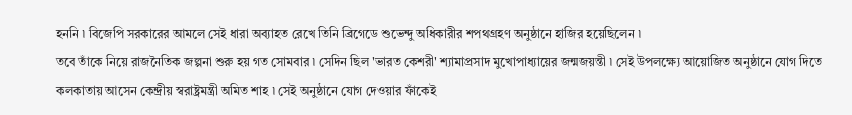হননি ৷ বিজেপি সরকারের আমলে সেই ধারা অব্যাহত রেখে তিনি ব্রিগেডে শুভেন্দু অধিকারীর শপথগ্রহণ অনুষ্ঠানে হাজির হয়েছিলেন ৷
তবে তাঁকে নিয়ে রাজনৈতিক জল্পনা শুরু হয় গত সোমবার ৷ সেদিন ছিল 'ভারত কেশরী' শ্যামাপ্রসাদ মুখোপাধ্যায়ের জন্মজয়ন্তী ৷ সেই উপলক্ষ্যে আয়োজিত অনুষ্ঠানে যোগ দিতে কলকাতায় আসেন কেন্দ্রীয় স্বরাষ্ট্রমন্ত্রী অমিত শাহ ৷ সেই অনুষ্ঠানে যোগ দেওয়ার ফাঁকেই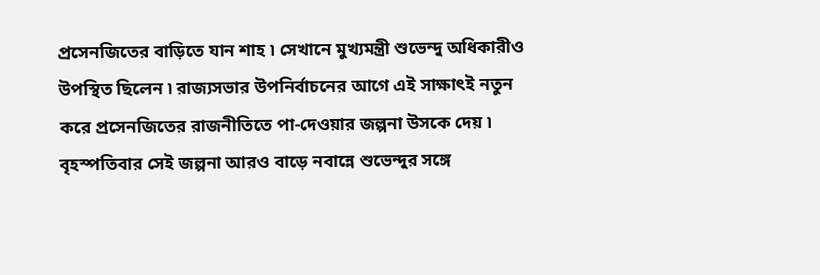প্রসেনজিতের বাড়িতে যান শাহ ৷ সেখানে মুখ্যমন্ত্রী শুভেন্দু অধিকারীও উপস্থিত ছিলেন ৷ রাজ্যসভার উপনির্বাচনের আগে এই সাক্ষাৎই নতুন করে প্রসেনজিতের রাজনীতিতে পা-দেওয়ার জল্পনা উসকে দেয় ৷ বৃহস্পতিবার সেই জল্পনা আরও বাড়ে নবান্নে শুভেন্দুর সঙ্গে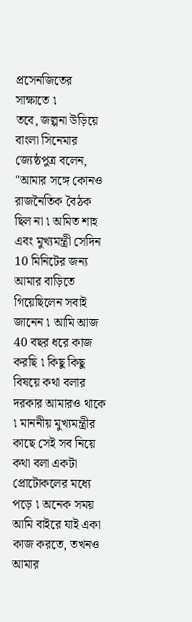প্রসেনজিতের সাক্ষাতে ৷
তবে, জল্পনা উড়িয়ে বাংলা সিনেমার জ্যেষ্ঠপুত্র বলেন, "আমার সঙ্গে কোনও রাজনৈতিক বৈঠক ছিল না ৷ অমিত শাহ এবং মুখ্যমন্ত্রী সেদিন 10 মিনিটের জন্য আমার বাড়িতে গিয়েছিলেন সবাই জানেন ৷ আমি আজ 40 বছর ধরে কাজ করছি ৷ কিছু কিছু বিষয়ে কথা বলার দরকার আমারও থাকে ৷ মাননীয় মুখ্যমন্ত্রীর কাছে সেই সব নিয়ে কথা বলা একটা প্রোটোকলের মধ্যে পড়ে ৷ অনেক সময় আমি বাইরে যাই একা কাজ করতে, তখনও আমার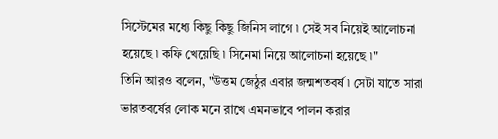সিস্টেমের মধ্যে কিছু কিছু জিনিস লাগে ৷ সেই সব নিয়েই আলোচনা হয়েছে ৷ কফি খেয়েছি ৷ সিনেমা নিয়ে আলোচনা হয়েছে ৷"
তিনি আরও বলেন, "উত্তম জেঠুর এবার জন্মশতবর্ষ ৷ সেটা যাতে সারা ভারতবর্ষের লোক মনে রাখে এমনভাবে পালন করার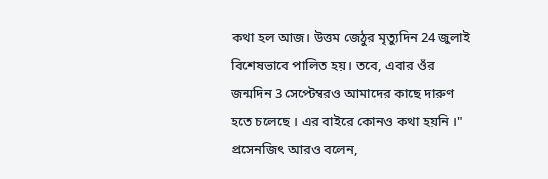কথা হল আজ। উত্তম জেঠুর মৃত্যুদিন 24 জুলাই বিশেষভাবে পালিত হয়। তবে, এবার ওঁর জন্মদিন 3 সেপ্টেম্বরও আমাদের কাছে দারুণ হতে চলেছে । এর বাইরে কোনও কথা হয়নি ।"
প্রসেনজিৎ আরও বলেন,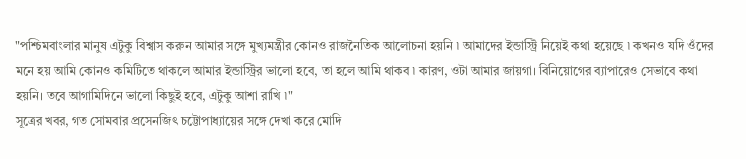"পশ্চিমবাংলার মানুষ এটুকু বিশ্বাস করুন আমার সঙ্গে মুখ্যমন্ত্রীর কোনও রাজনৈতিক আলোচনা হয়নি ৷ আমাদের ইন্ডাস্ট্রি নিয়েই কথা হয়েছে ৷ কখনও যদি ওঁদের মনে হয় আমি কোনও কমিটিতে থাকলে আমার ইন্ডাস্ট্রির ভালো হবে, তা হলে আমি থাকব ৷ কারণ, ওটা আমার জায়গা। বিনিয়োগের ব্যাপারেও সেভাবে কথা হয়নি। তবে আগামিদিনে ভালো কিছুই হবে, এটুকু আশা রাখি ৷"
সূত্রের খবর, গত সোমবার প্রসেনজিৎ চট্টোপাধ্যায়ের সঙ্গে দেখা করে মোদি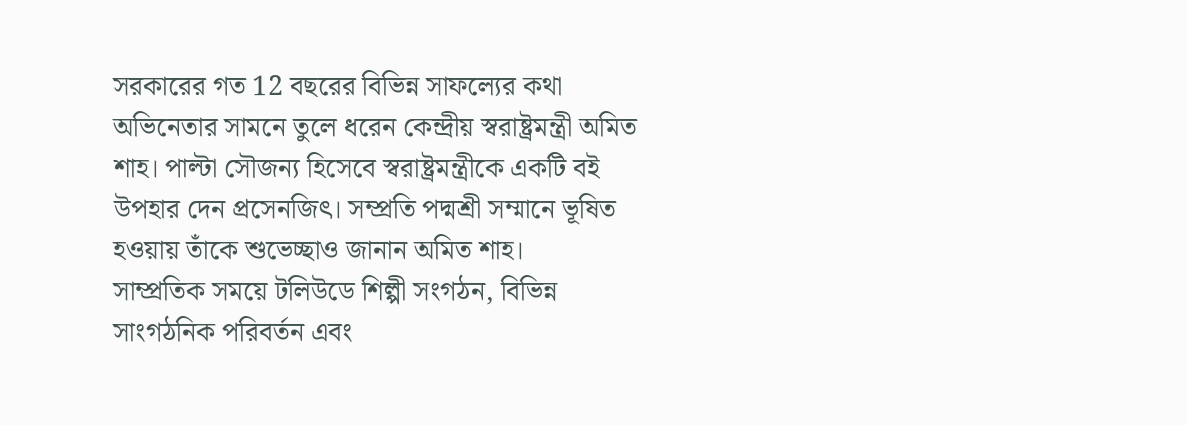সরকারের গত 12 বছরের বিভিন্ন সাফল্যের কথা অভিনেতার সামনে তুলে ধরেন কেন্দ্রীয় স্বরাষ্ট্রমন্ত্রী অমিত শাহ। পাল্টা সৌজন্য হিসেবে স্বরাষ্ট্রমন্ত্রীকে একটি বই উপহার দেন প্রসেনজিৎ। সম্প্রতি পদ্মশ্রী সম্মানে ভূষিত হওয়ায় তাঁকে শুভেচ্ছাও জানান অমিত শাহ।
সাম্প্রতিক সময়ে টলিউডে শিল্পী সংগঠন, বিভিন্ন সাংগঠনিক পরিবর্তন এবং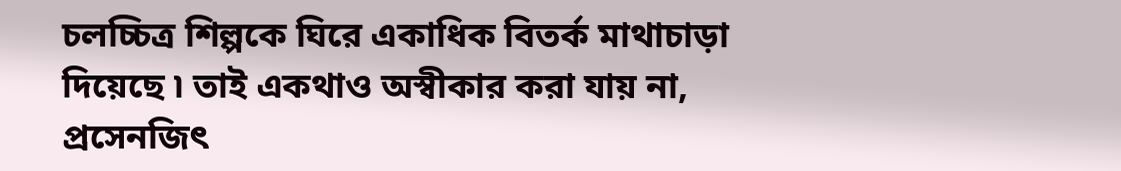চলচ্চিত্র শিল্পকে ঘিরে একাধিক বিতর্ক মাথাচাড়া দিয়েছে ৷ তাই একথাও অস্বীকার করা যায় না, প্রসেনজিৎ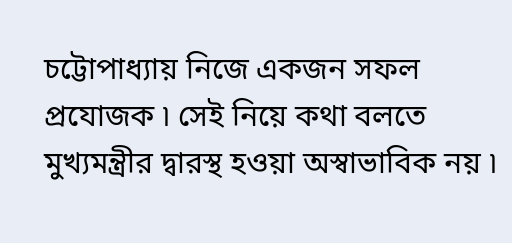চট্টোপাধ্যায় নিজে একজন সফল প্রযোজক ৷ সেই নিয়ে কথা বলতে মুখ্যমন্ত্রীর দ্বারস্থ হওয়া অস্বাভাবিক নয় ৷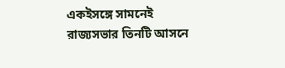একইসঙ্গে সামনেই রাজ্যসভার তিনটি আসনে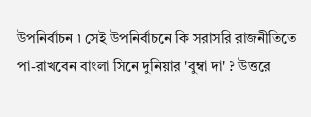উপনির্বাচন ৷ সেই উপনির্বাচনে কি সরাসরি রাজনীতিতে পা-রাখবেন বাংলা সিনে দুনিয়ার 'বুম্বা দা' ? উত্তরে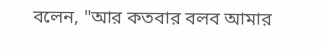বলেন, "আর কতবার বলব আমার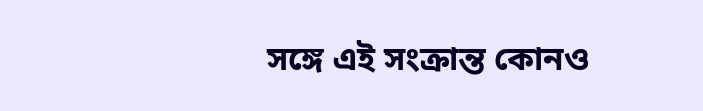সঙ্গে এই সংক্রান্ত কোনও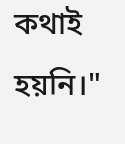কথাই হয়নি।"